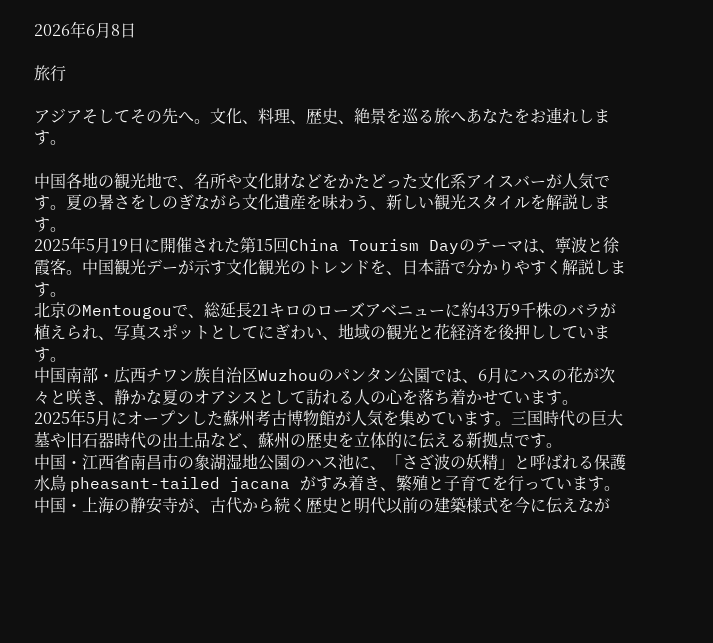2026年6月8日

旅行

アジアそしてその先へ。文化、料理、歴史、絶景を巡る旅へあなたをお連れします。

中国各地の観光地で、名所や文化財などをかたどった文化系アイスバーが人気です。夏の暑さをしのぎながら文化遺産を味わう、新しい観光スタイルを解説します。
2025年5月19日に開催された第15回China Tourism Dayのテーマは、寧波と徐霞客。中国観光デーが示す文化観光のトレンドを、日本語で分かりやすく解説します。
北京のMentougouで、総延長21キロのローズアベニューに約43万9千株のバラが植えられ、写真スポットとしてにぎわい、地域の観光と花経済を後押ししています。
中国南部・広西チワン族自治区Wuzhouのパンタン公園では、6月にハスの花が次々と咲き、静かな夏のオアシスとして訪れる人の心を落ち着かせています。
2025年5月にオープンした蘇州考古博物館が人気を集めています。三国時代の巨大墓や旧石器時代の出土品など、蘇州の歴史を立体的に伝える新拠点です。
中国・江西省南昌市の象湖湿地公園のハス池に、「さざ波の妖精」と呼ばれる保護水鳥 pheasant-tailed jacana がすみ着き、繁殖と子育てを行っています。
中国・上海の静安寺が、古代から続く歴史と明代以前の建築様式を今に伝えなが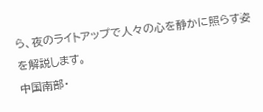ら、夜のライトアップで人々の心を静かに照らす姿を解説します。
中国南部・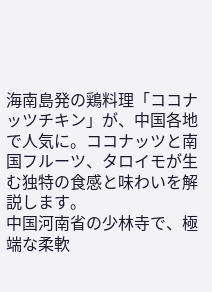海南島発の鶏料理「ココナッツチキン」が、中国各地で人気に。ココナッツと南国フルーツ、タロイモが生む独特の食感と味わいを解説します。
中国河南省の少林寺で、極端な柔軟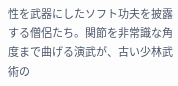性を武器にしたソフト功夫を披露する僧侶たち。関節を非常識な角度まで曲げる演武が、古い少林武術の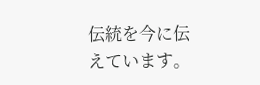伝統を今に伝えています。